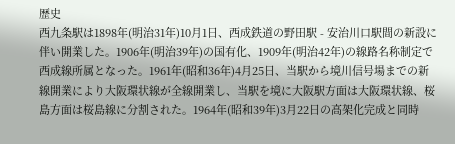歴史
西九条駅は1898年(明治31年)10月1日、西成鉄道の野田駅 - 安治川口駅間の新設に伴い開業した。1906年(明治39年)の国有化、1909年(明治42年)の線路名称制定で西成線所属となった。1961年(昭和36年)4月25日、当駅から境川信号場までの新線開業により大阪環状線が全線開業し、当駅を境に大阪駅方面は大阪環状線、桜島方面は桜島線に分割された。1964年(昭和39年)3月22日の高架化完成と同時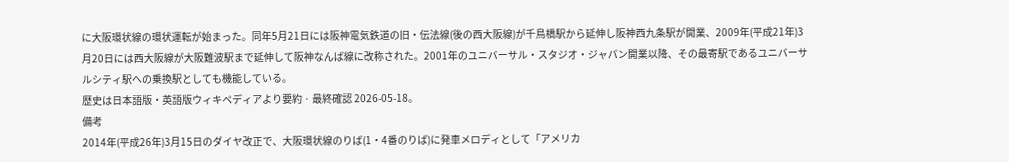に大阪環状線の環状運転が始まった。同年5月21日には阪神電気鉄道の旧・伝法線(後の西大阪線)が千鳥橋駅から延伸し阪神西九条駅が開業、2009年(平成21年)3月20日には西大阪線が大阪難波駅まで延伸して阪神なんば線に改称された。2001年のユニバーサル・スタジオ・ジャパン開業以降、その最寄駅であるユニバーサルシティ駅への乗換駅としても機能している。
歴史は日本語版・英語版ウィキペディアより要約 · 最終確認 2026-05-18。
備考
2014年(平成26年)3月15日のダイヤ改正で、大阪環状線のりば(1・4番のりば)に発車メロディとして「アメリカ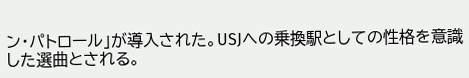ン・パトロール」が導入された。USJへの乗換駅としての性格を意識した選曲とされる。